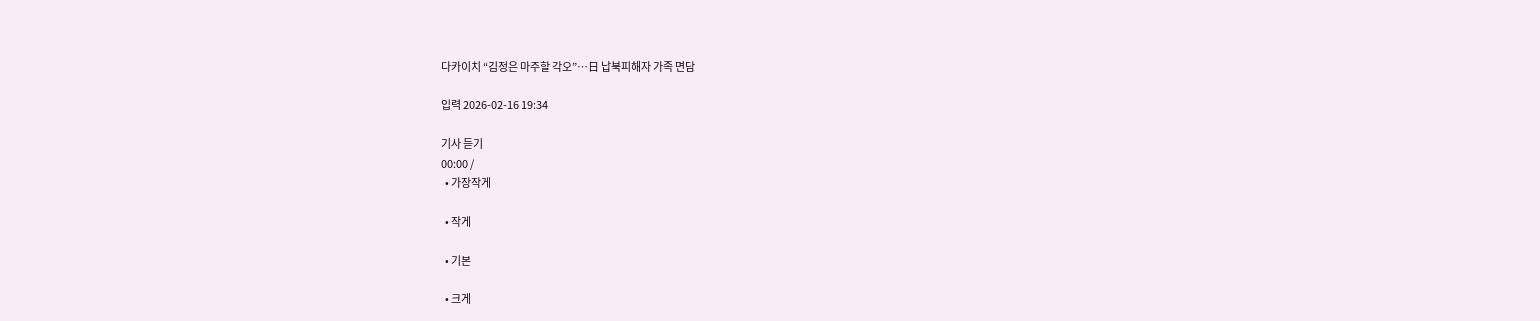다카이치 “김정은 마주할 각오”…日 납북피해자 가족 면담

입력 2026-02-16 19:34

기사 듣기
00:00 /
  • 가장작게

  • 작게

  • 기본

  • 크게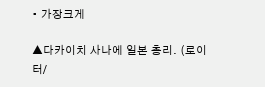• 가장크게

▲다카이치 사나에 일본 총리. (로이터/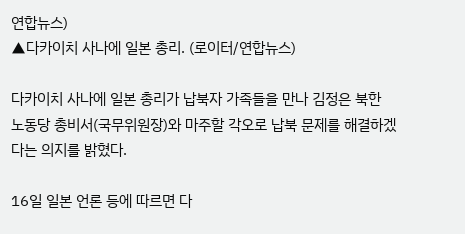연합뉴스)
▲다카이치 사나에 일본 총리. (로이터/연합뉴스)

다카이치 사나에 일본 총리가 납북자 가족들을 만나 김정은 북한 노동당 총비서(국무위원장)와 마주할 각오로 납북 문제를 해결하겠다는 의지를 밝혔다.

16일 일본 언론 등에 따르면 다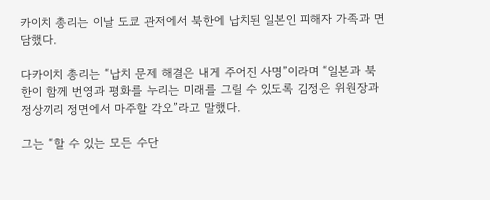카이치 총리는 이날 도쿄 관저에서 북한에 납치된 일본인 피해자 가족과 면담했다.

다카이치 총리는 “납치 문제 해결은 내게 주어진 사명”이라며 “일본과 북한이 함께 번영과 평화를 누리는 미래를 그릴 수 있도록 김정은 위원장과 정상끼리 정면에서 마주할 각오”라고 말했다.

그는 “할 수 있는 모든 수단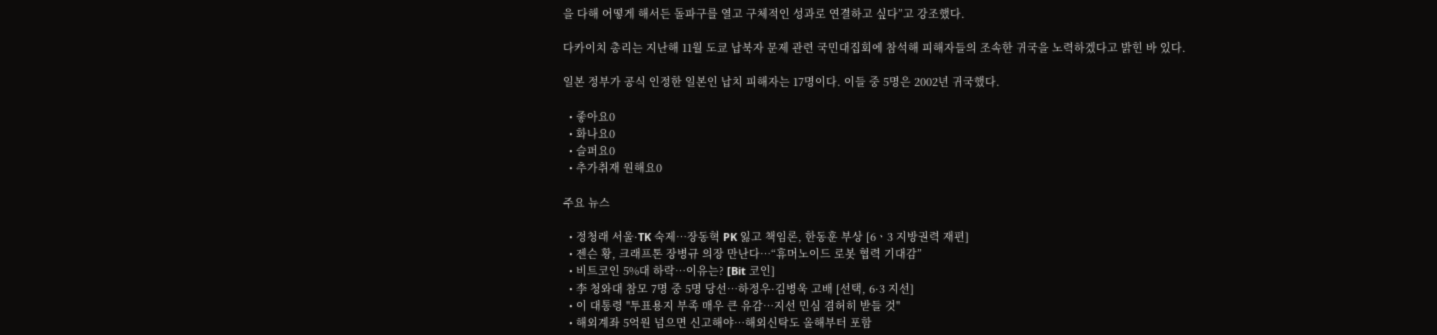을 다해 어떻게 해서든 돌파구를 열고 구체적인 성과로 연결하고 싶다”고 강조했다.

다카이치 총리는 지난해 11월 도쿄 납북자 문제 관련 국민대집회에 참석해 피해자들의 조속한 귀국을 노력하겠다고 밝힌 바 있다.

일본 정부가 공식 인정한 일본인 납치 피해자는 17명이다. 이들 중 5명은 2002년 귀국했다.

  • 좋아요0
  • 화나요0
  • 슬퍼요0
  • 추가취재 원해요0

주요 뉴스

  • 정청래 서울·TK 숙제…장동혁 PK 잃고 책임론, 한동훈 부상 [6ㆍ3 지방권력 재편]
  • 젠슨 황, 크래프톤 장병규 의장 만난다…“휴머노이드 로봇 협력 기대감”
  • 비트코인 5%대 하락⋯이유는? [Bit 코인]
  • 李 청와대 참모 7명 중 5명 당선…하정우·김병욱 고배 [선택, 6·3 지선]
  • 이 대통령 "투표용지 부족 매우 큰 유감…지선 민심 겸허히 받들 것"
  • 해외계좌 5억원 넘으면 신고해야…해외신탁도 올해부터 포함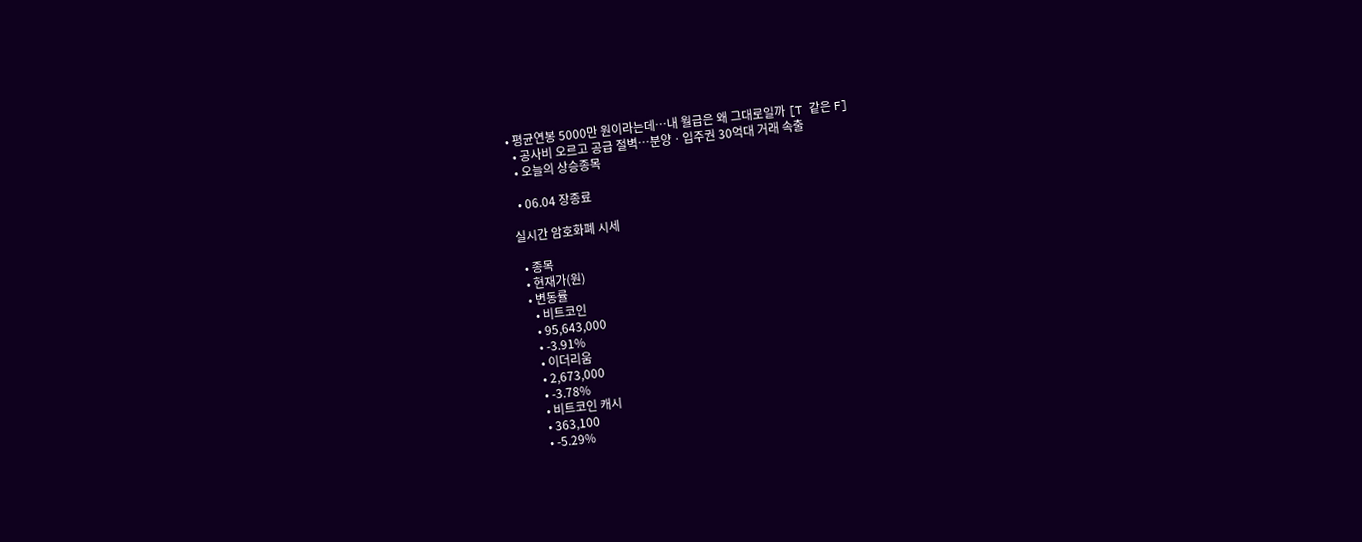• 평균연봉 5000만 원이라는데⋯내 월급은 왜 그대로일까 [T 같은 F]
  • 공사비 오르고 공급 절벽⋯분양ㆍ입주권 30억대 거래 속출
  • 오늘의 상승종목

  • 06.04 장종료

실시간 암호화폐 시세

  • 종목
  • 현재가(원)
  • 변동률
    • 비트코인
    • 95,643,000
    • -3.91%
    • 이더리움
    • 2,673,000
    • -3.78%
    • 비트코인 캐시
    • 363,100
    • -5.29%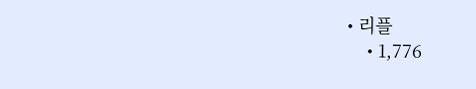• 리플
    • 1,776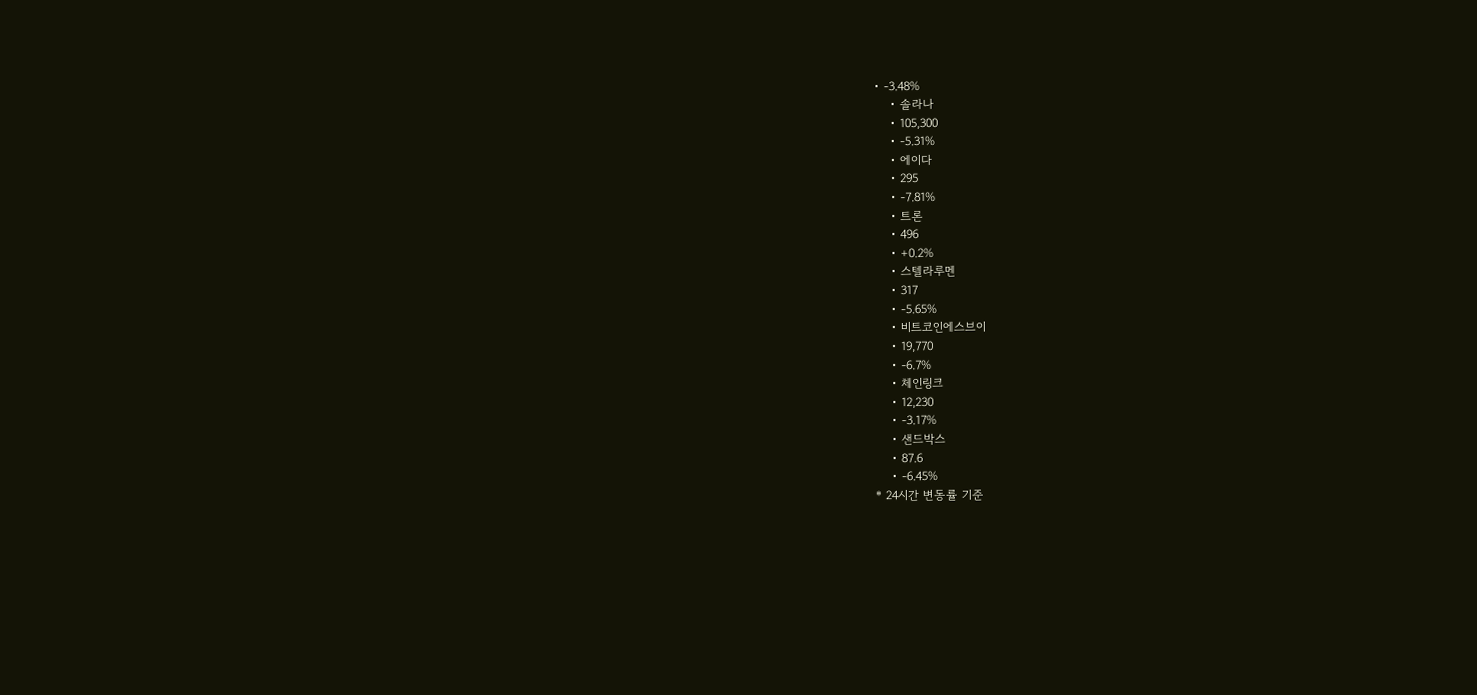• -3.48%
    • 솔라나
    • 105,300
    • -5.31%
    • 에이다
    • 295
    • -7.81%
    • 트론
    • 496
    • +0.2%
    • 스텔라루멘
    • 317
    • -5.65%
    • 비트코인에스브이
    • 19,770
    • -6.7%
    • 체인링크
    • 12,230
    • -3.17%
    • 샌드박스
    • 87.6
    • -6.45%
* 24시간 변동률 기준